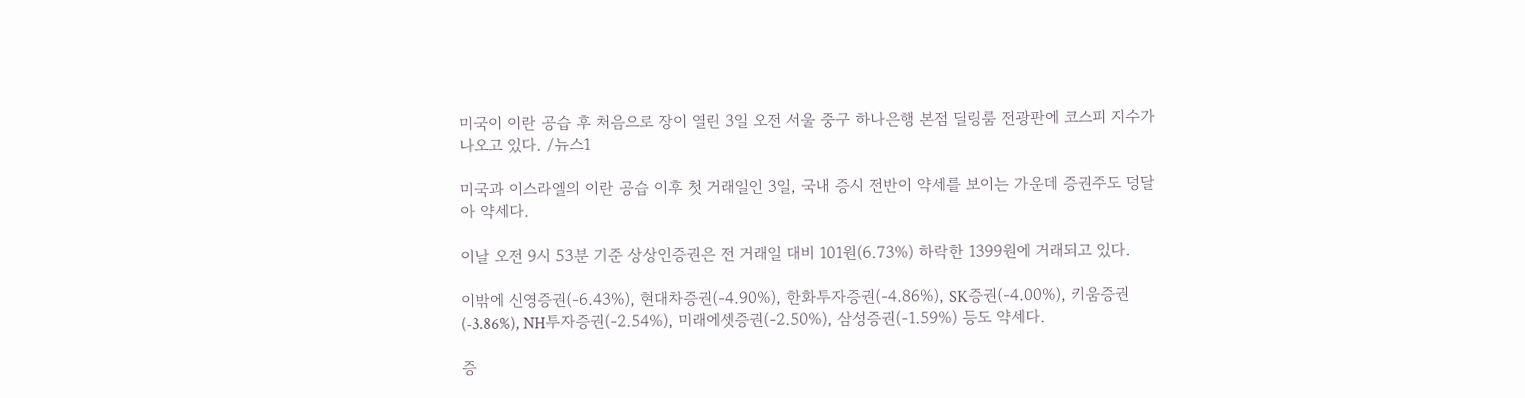미국이 이란 공습 후 처음으로 장이 열린 3일 오전 서울 중구 하나은행 본점 딜링룸 전광판에 코스피 지수가 나오고 있다. /뉴스1

미국과 이스라엘의 이란 공습 이후 첫 거래일인 3일, 국내 증시 전반이 약세를 보이는 가운데 증권주도 덩달아 약세다.

이날 오전 9시 53분 기준 상상인증권은 전 거래일 대비 101원(6.73%) 하락한 1399원에 거래되고 있다.

이밖에 신영증권(-6.43%), 현대차증권(-4.90%), 한화투자증권(-4.86%), SK증권(-4.00%), 키움증권(-3.86%), NH투자증권(-2.54%), 미래에셋증권(-2.50%), 삼성증권(-1.59%) 등도 약세다.

증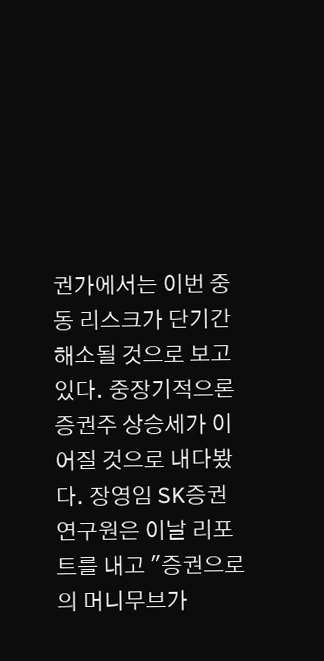권가에서는 이번 중동 리스크가 단기간 해소될 것으로 보고 있다. 중장기적으론 증권주 상승세가 이어질 것으로 내다봤다. 장영임 SK증권 연구원은 이날 리포트를 내고 "증권으로의 머니무브가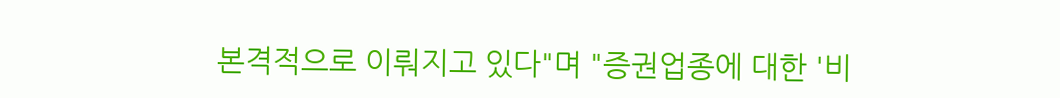본격적으로 이뤄지고 있다"며 "증권업종에 대한 '비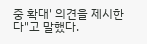중 확대' 의견을 제시한다"고 말했다.